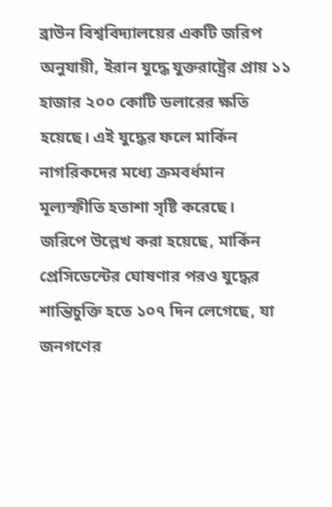ব্রাউন বিশ্ববিদ্যালয়ের একটি জরিপ অনুযায়ী, ইরান যুদ্ধে যুক্তরাষ্ট্রের প্রায় ১১ হাজার ২০০ কোটি ডলারের ক্ষতি হয়েছে। এই যুদ্ধের ফলে মার্কিন নাগরিকদের মধ্যে ক্রমবর্ধমান মূল্যস্ফীতি হতাশা সৃষ্টি করেছে।
জরিপে উল্লেখ করা হয়েছে, মার্কিন প্রেসিডেন্টের ঘোষণার পরও যুদ্ধের শান্তিচুক্তি হতে ১০৭ দিন লেগেছে, যা জনগণের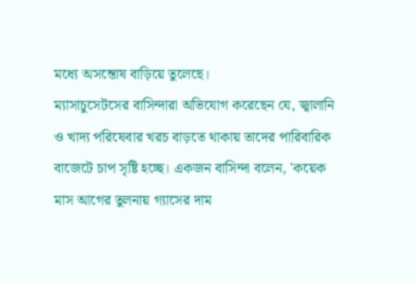মধ্যে অসন্তোষ বাড়িয়ে তুলেছে।
ম্যাসাচুসেটসের বাসিন্দারা অভিযোগ করেছেন যে, জ্বালানি ও খাদ্য পরিষেবার খরচ বাড়তে থাকায় তাদের পারিবারিক বাজেটে চাপ সৃষ্টি হচ্ছে। একজন বাসিন্দা বলেন, 'কয়েক মাস আগের তুলনায় গ্যাসের দাম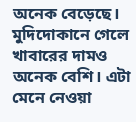অনেক বেড়েছে। মুদিদোকানে গেলে খাবারের দামও অনেক বেশি। এটা মেনে নেওয়া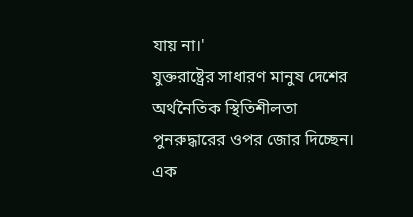যায় না।'
যুক্তরাষ্ট্রের সাধারণ মানুষ দেশের অর্থনৈতিক স্থিতিশীলতা পুনরুদ্ধারের ওপর জোর দিচ্ছেন। এক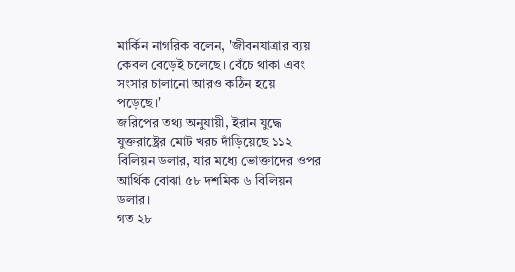মার্কিন নাগরিক বলেন, 'জীবনযাত্রার ব্যয় কেবল বেড়েই চলেছে। বেঁচে থাকা এবং সংসার চালানো আরও কঠিন হয়ে পড়েছে।'
জরিপের তথ্য অনুযায়ী, ইরান যুদ্ধে যুক্তরাষ্ট্রের মোট খরচ দাঁড়িয়েছে ১১২ বিলিয়ন ডলার, যার মধ্যে ভোক্তাদের ওপর আর্থিক বোঝা ৫৮ দশমিক ৬ বিলিয়ন ডলার।
গত ২৮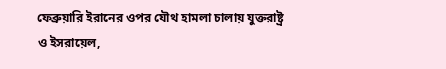ফেব্রুয়ারি ইরানের ওপর যৌথ হামলা চালায় যুক্তরাষ্ট্র ও ইসরায়েল,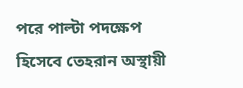পরে পাল্টা পদক্ষেপ হিসেবে তেহরান অস্থায়ী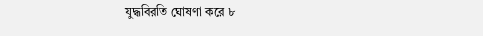যুদ্ধবিরতি ঘোষণা করে ৮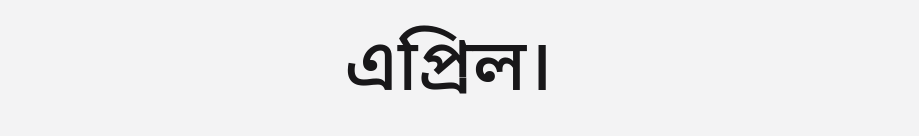এপ্রিল।